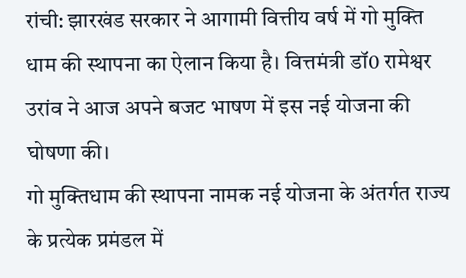रांची: झारखंड सरकार ने आगामी वित्तीय वर्ष में गो मुक्ति धाम की स्थापना का ऐलान किया है। वित्तमंत्री डॉ0 रामेश्वर उरांव ने आज अपने बजट भाषण में इस नई योजना की घोषणा की।
गो मुक्तिधाम की स्थापना नामक नई योजना के अंतर्गत राज्य के प्रत्येक प्रमंडल में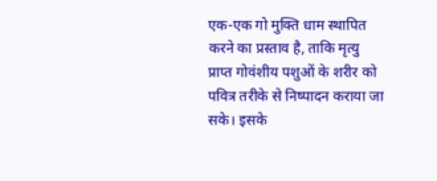एक-एक गो मुक्ति धाम स्थापित करने का प्रस्ताव है, ताकि मृत्यु प्राप्त गोवंशीय पशुओं के शरीर को पवित्र तरीके से निष्पादन कराया जा सके। इसके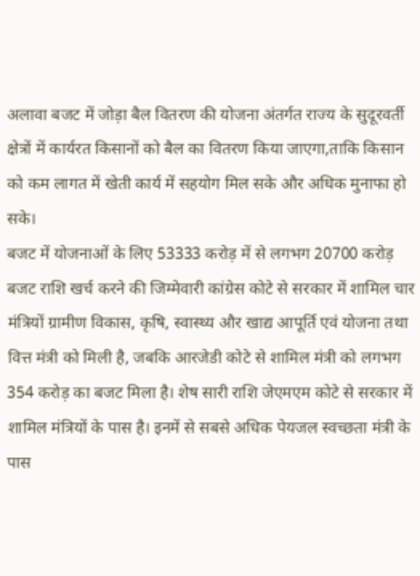अलावा बजट में जोड़ा बैल वितरण की योजना अंतर्गत राज्य के सुदूरवर्ती क्षेत्रों में कार्यरत किसानों को बैल का वितरण किया जाएगा,ताकि किसान को कम लागत में खेती कार्य में सहयोग मिल सके और अधिक मुनाफा हो सके।
बजट में योजनाओं के लिए 53333 करोड़ में से लगभग 20700 करोड़ बजट राशि खर्च करने की जिम्मेवारी कांग्रेस कोटे से सरकार में शामिल चार मंत्रियों ग्रामीण विकास, कृषि, स्वास्थ्य और खाद्य आपूर्ति एवं योजना तथा वित्त मंत्री को मिली है, जबकि आरजेडी कोटे से शामिल मंत्री को लगभग 354 करोड़ का बजट मिला है। शेष सारी राशि जेएमएम कोटे से सरकार में शामिल मंत्रियों के पास है। इनमें से सबसे अधिक पेयजल स्वच्छता मंत्री के पास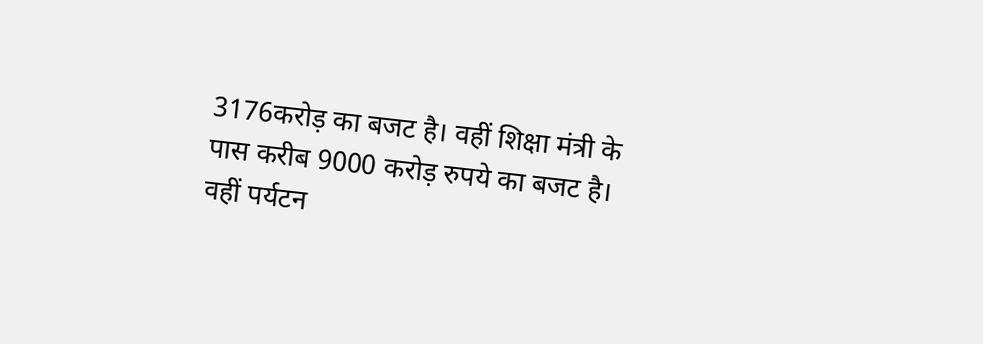3176करोड़ का बजट है। वहीं शिक्षा मंत्री के पास करीब 9000 करोड़ रुपये का बजट है। वहीं पर्यटन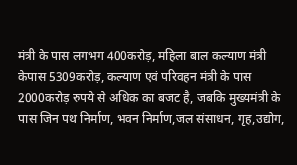मंत्री के पास लगभग 400करोड़, महिला बाल कल्याण मंत्री केपास 5309करोड़, कल्याण एवं परिवहन मंत्री के पास 2000करोड़ रुपये से अधिक का बजट है, जबकि मुख्यमंत्री के पास जिन पथ निर्माण, भवन निर्माण,जल संसाधन, गृह,उद्योग,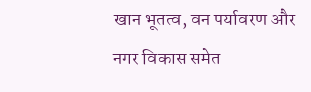खान भूतत्व, वन पर्यावरण और नगर विकास समेत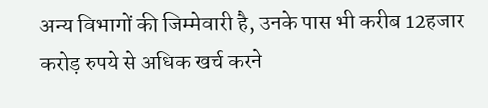अन्य विभागों की जिम्मेवारी है, उनके पास भी करीब 12हजार करोड़ रुपये से अधिक खर्च करने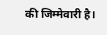की जिम्मेवारी है।